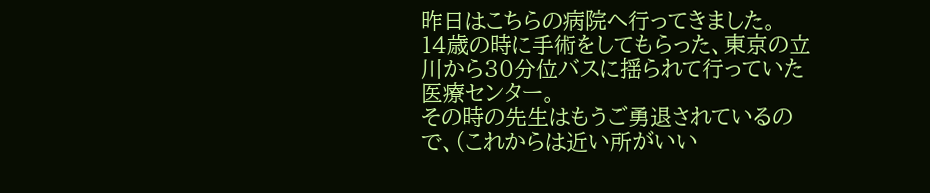昨日はこちらの病院へ行ってきました。
14歳の時に手術をしてもらった、東京の立川から30分位バスに揺られて行っていた医療センター。
その時の先生はもうご勇退されているので、(これからは近い所がいい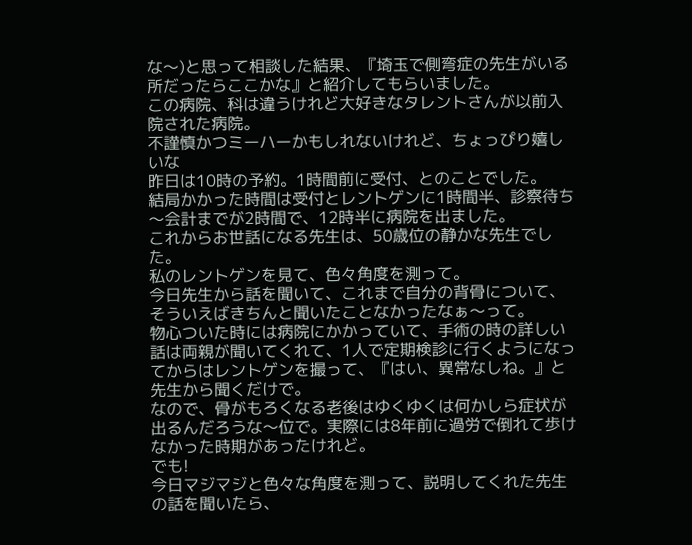な〜)と思って相談した結果、『埼玉で側弯症の先生がいる所だったらここかな』と紹介してもらいました。
この病院、科は違うけれど大好きなタレントさんが以前入院された病院。
不謹慎かつミーハーかもしれないけれど、ちょっぴり嬉しいな
昨日は10時の予約。1時間前に受付、とのことでした。
結局かかった時間は受付とレントゲンに1時間半、診察待ち〜会計までが2時間で、12時半に病院を出ました。
これからお世話になる先生は、50歳位の静かな先生でした。
私のレントゲンを見て、色々角度を測って。
今日先生から話を聞いて、これまで自分の背骨について、そういえばきちんと聞いたことなかったなぁ〜って。
物心ついた時には病院にかかっていて、手術の時の詳しい話は両親が聞いてくれて、1人で定期検診に行くようになってからはレントゲンを撮って、『はい、異常なしね。』と先生から聞くだけで。
なので、骨がもろくなる老後はゆくゆくは何かしら症状が出るんだろうな〜位で。実際には8年前に過労で倒れて歩けなかった時期があったけれど。
でも!
今日マジマジと色々な角度を測って、説明してくれた先生の話を聞いたら、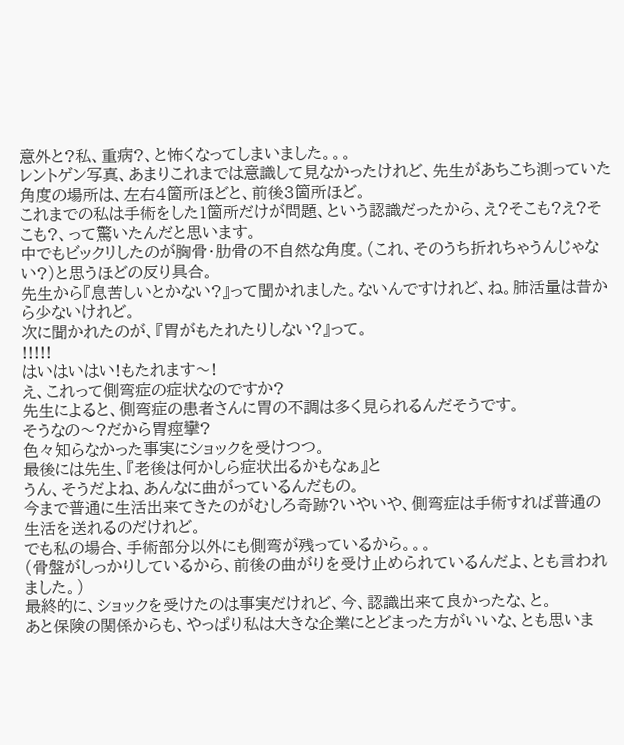意外と?私、重病?、と怖くなってしまいました。。。
レントゲン写真、あまりこれまでは意識して見なかったけれど、先生があちこち測っていた角度の場所は、左右4箇所ほどと、前後3箇所ほど。
これまでの私は手術をした1箇所だけが問題、という認識だったから、え?そこも?え?そこも?、って驚いたんだと思います。
中でもビックリしたのが胸骨・肋骨の不自然な角度。(これ、そのうち折れちゃうんじゃない?)と思うほどの反り具合。
先生から『息苦しいとかない?』って聞かれました。ないんですけれど、ね。肺活量は昔から少ないけれど。
次に聞かれたのが、『胃がもたれたりしない?』って。
!!!!!
はいはいはい!もたれます〜!
え、これって側弯症の症状なのですか?
先生によると、側弯症の患者さんに胃の不調は多く見られるんだそうです。
そうなの〜?だから胃痙攣?
色々知らなかった事実にショックを受けつつ。
最後には先生、『老後は何かしら症状出るかもなぁ』と
うん、そうだよね、あんなに曲がっているんだもの。
今まで普通に生活出来てきたのがむしろ奇跡?いやいや、側弯症は手術すれば普通の生活を送れるのだけれど。
でも私の場合、手術部分以外にも側弯が残っているから。。。
(骨盤がしっかりしているから、前後の曲がりを受け止められているんだよ、とも言われました。)
最終的に、ショックを受けたのは事実だけれど、今、認識出来て良かったな、と。
あと保険の関係からも、やっぱり私は大きな企業にとどまった方がいいな、とも思いま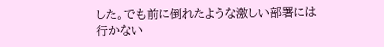した。でも前に倒れたような激しい部署には行かない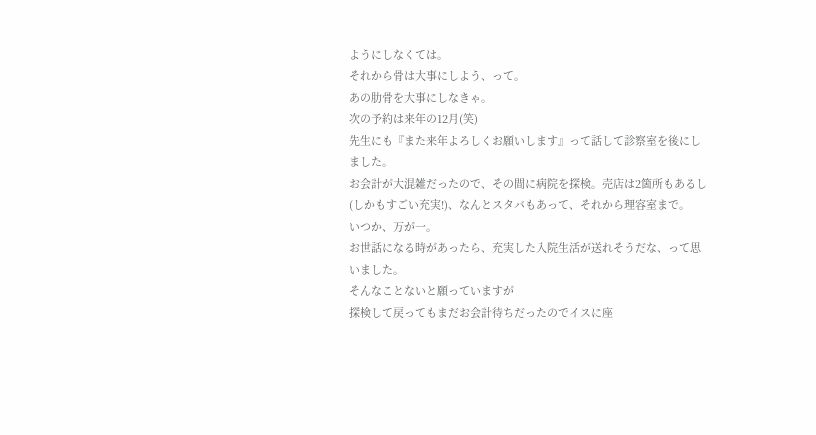ようにしなくては。
それから骨は大事にしよう、って。
あの肋骨を大事にしなきゃ。
次の予約は来年の12月(笑)
先生にも『また来年よろしくお願いします』って話して診察室を後にしました。
お会計が大混雑だったので、その間に病院を探検。売店は2箇所もあるし(しかもすごい充実!)、なんとスタバもあって、それから理容室まで。
いつか、万が一。
お世話になる時があったら、充実した入院生活が送れそうだな、って思いました。
そんなことないと願っていますが
探検して戻ってもまだお会計待ちだったのでイスに座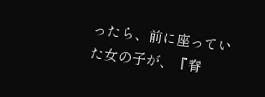ったら、前に座っていた女の子が、『脊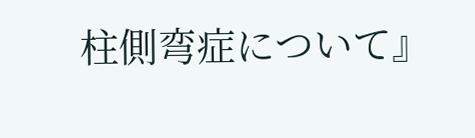柱側弯症について』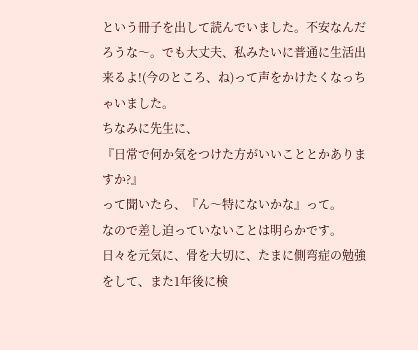という冊子を出して読んでいました。不安なんだろうな〜。でも大丈夫、私みたいに普通に生活出来るよ!(今のところ、ね)って声をかけたくなっちゃいました。
ちなみに先生に、
『日常で何か気をつけた方がいいこととかありますか?』
って聞いたら、『ん〜特にないかな』って。
なので差し迫っていないことは明らかです。
日々を元気に、骨を大切に、たまに側弯症の勉強をして、また1年後に検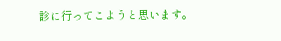診に行ってこようと思います。